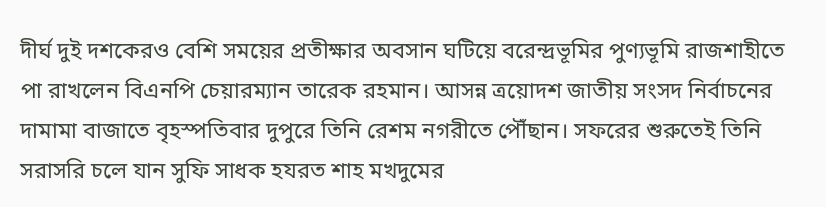দীর্ঘ দুই দশকেরও বেশি সময়ের প্রতীক্ষার অবসান ঘটিয়ে বরেন্দ্রভূমির পুণ্যভূমি রাজশাহীতে পা রাখলেন বিএনপি চেয়ারম্যান তারেক রহমান। আসন্ন ত্রয়োদশ জাতীয় সংসদ নির্বাচনের দামামা বাজাতে বৃহস্পতিবার দুপুরে তিনি রেশম নগরীতে পৌঁছান। সফরের শুরুতেই তিনি সরাসরি চলে যান সুফি সাধক হযরত শাহ মখদুমের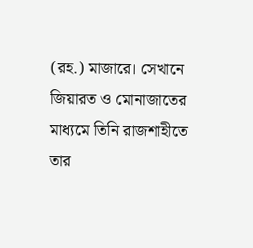(রহ.) মাজারে। সেখানে জিয়ারত ও মোনাজাতের মাধ্যমে তিনি রাজশাহীতে তার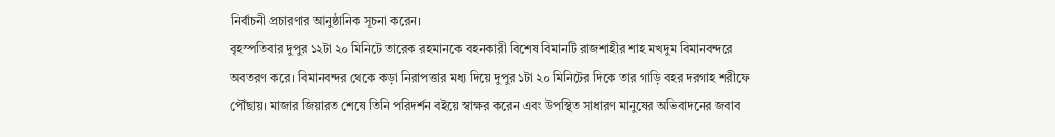নির্বাচনী প্রচারণার আনুষ্ঠানিক সূচনা করেন।
বৃহস্পতিবার দুপুর ১২টা ২০ মিনিটে তারেক রহমানকে বহনকারী বিশেষ বিমানটি রাজশাহীর শাহ মখদুম বিমানবন্দরে অবতরণ করে। বিমানবন্দর থেকে কড়া নিরাপত্তার মধ্য দিয়ে দুপুর ১টা ২০ মিনিটের দিকে তার গাড়ি বহর দরগাহ শরীফে পৌঁছায়। মাজার জিয়ারত শেষে তিনি পরিদর্শন বইয়ে স্বাক্ষর করেন এবং উপস্থিত সাধারণ মানুষের অভিবাদনের জবাব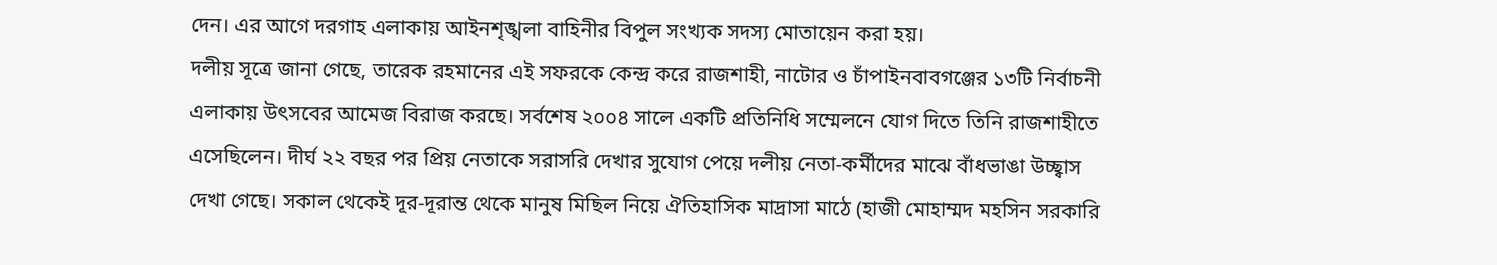দেন। এর আগে দরগাহ এলাকায় আইনশৃঙ্খলা বাহিনীর বিপুল সংখ্যক সদস্য মোতায়েন করা হয়।
দলীয় সূত্রে জানা গেছে, তারেক রহমানের এই সফরকে কেন্দ্র করে রাজশাহী, নাটোর ও চাঁপাইনবাবগঞ্জের ১৩টি নির্বাচনী এলাকায় উৎসবের আমেজ বিরাজ করছে। সর্বশেষ ২০০৪ সালে একটি প্রতিনিধি সম্মেলনে যোগ দিতে তিনি রাজশাহীতে এসেছিলেন। দীর্ঘ ২২ বছর পর প্রিয় নেতাকে সরাসরি দেখার সুযোগ পেয়ে দলীয় নেতা-কর্মীদের মাঝে বাঁধভাঙা উচ্ছ্বাস দেখা গেছে। সকাল থেকেই দূর-দূরান্ত থেকে মানুষ মিছিল নিয়ে ঐতিহাসিক মাদ্রাসা মাঠে (হাজী মোহাম্মদ মহসিন সরকারি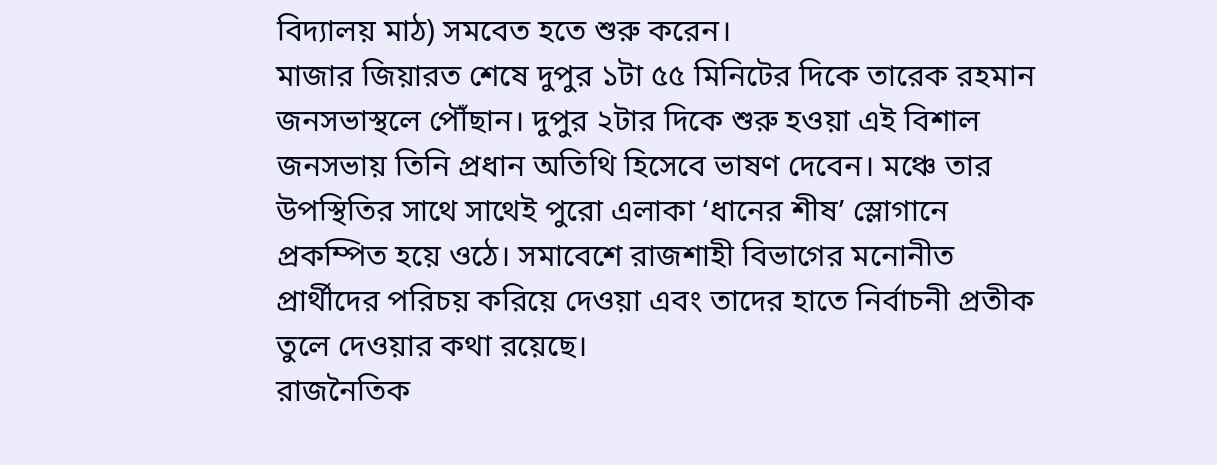বিদ্যালয় মাঠ) সমবেত হতে শুরু করেন।
মাজার জিয়ারত শেষে দুপুর ১টা ৫৫ মিনিটের দিকে তারেক রহমান জনসভাস্থলে পৌঁছান। দুপুর ২টার দিকে শুরু হওয়া এই বিশাল জনসভায় তিনি প্রধান অতিথি হিসেবে ভাষণ দেবেন। মঞ্চে তার উপস্থিতির সাথে সাথেই পুরো এলাকা ‘ধানের শীষ’ স্লোগানে প্রকম্পিত হয়ে ওঠে। সমাবেশে রাজশাহী বিভাগের মনোনীত প্রার্থীদের পরিচয় করিয়ে দেওয়া এবং তাদের হাতে নির্বাচনী প্রতীক তুলে দেওয়ার কথা রয়েছে।
রাজনৈতিক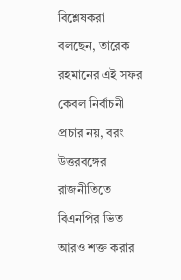বিশ্লেষকরা বলছেন, তারেক রহমানের এই সফর কেবল নির্বাচনী প্রচার নয়, বরং উত্তরবঙ্গের রাজনীতিতে বিএনপির ভিত আরও শক্ত করার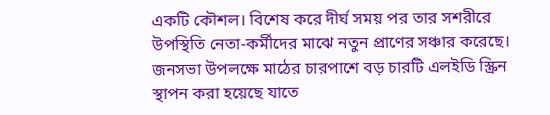একটি কৌশল। বিশেষ করে দীর্ঘ সময় পর তার সশরীরে উপস্থিতি নেতা-কর্মীদের মাঝে নতুন প্রাণের সঞ্চার করেছে। জনসভা উপলক্ষে মাঠের চারপাশে বড় চারটি এলইডি স্ক্রিন স্থাপন করা হয়েছে যাতে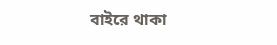বাইরে থাকা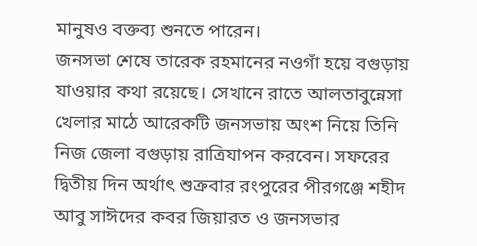মানুষও বক্তব্য শুনতে পারেন।
জনসভা শেষে তারেক রহমানের নওগাঁ হয়ে বগুড়ায় যাওয়ার কথা রয়েছে। সেখানে রাতে আলতাবুন্নেসা খেলার মাঠে আরেকটি জনসভায় অংশ নিয়ে তিনি নিজ জেলা বগুড়ায় রাত্রিযাপন করবেন। সফরের দ্বিতীয় দিন অর্থাৎ শুক্রবার রংপুরের পীরগঞ্জে শহীদ আবু সাঈদের কবর জিয়ারত ও জনসভার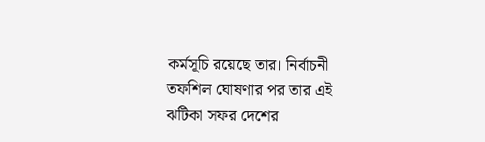কর্মসূচি রয়েছে তার। নির্বাচনী তফশিল ঘোষণার পর তার এই ঝটিকা সফর দেশের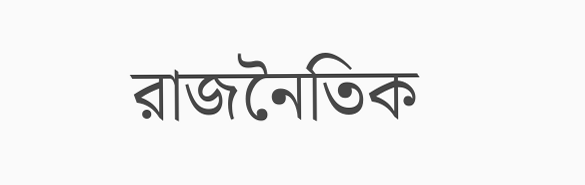রাজনৈতিক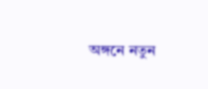অঙ্গনে নতুন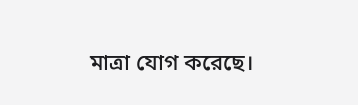মাত্রা যোগ করেছে।